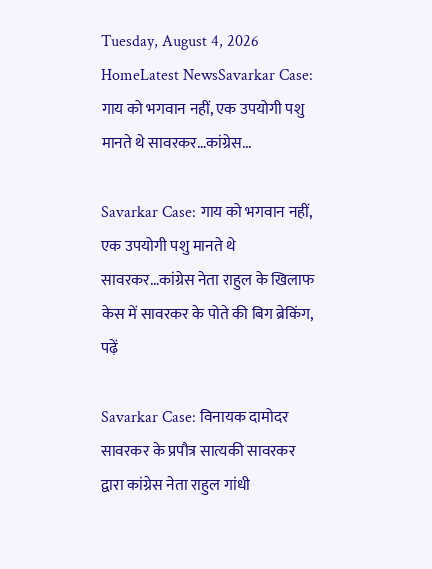Tuesday, August 4, 2026
HomeLatest NewsSavarkar Case: गाय को भगवान नहीं, एक उपयोगी पशु मानते थे सावरकर…कांग्रेस...

Savarkar Case: गाय को भगवान नहीं, एक उपयोगी पशु मानते थे सावरकर…कांग्रेस नेता राहुल के खिलाफ केस में सावरकर के पोते की बिग ब्रेकिंग, पढ़ें

Savarkar Case: विनायक दामोदर सावरकर के प्रपौत्र सात्यकी सावरकर द्वारा कांग्रेस नेता राहुल गांधी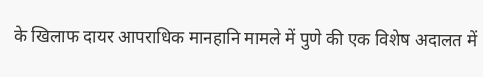के खिलाफ दायर आपराधिक मानहानि मामले में पुणे की एक विशेष अदालत में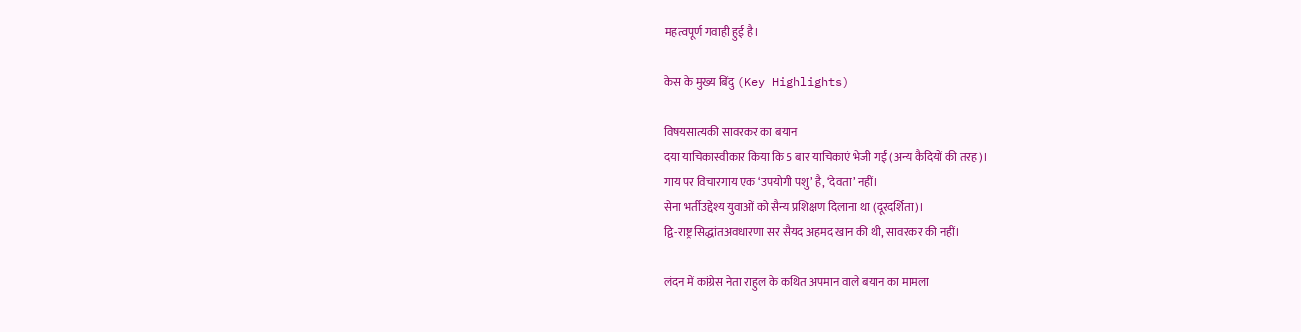महत्वपूर्ण गवाही हुई है।

केस के मुख्य बिंदु (Key Highlights)

विषयसात्यकी सावरकर का बयान
दया याचिकास्वीकार किया कि 5 बार याचिकाएं भेजी गईं (अन्य कैदियों की तरह)।
गाय पर विचारगाय एक ‘उपयोगी पशु’ है, ‘देवता’ नहीं।
सेना भर्तीउद्देश्य युवाओं को सैन्य प्रशिक्षण दिलाना था (दूरदर्शिता)।
द्वि-राष्ट्र सिद्धांतअवधारणा सर सैयद अहमद खान की थी, सावरकर की नहीं।

लंदन में कांग्रेस नेता राहुल के कथित अपमान वाले बयान का मामला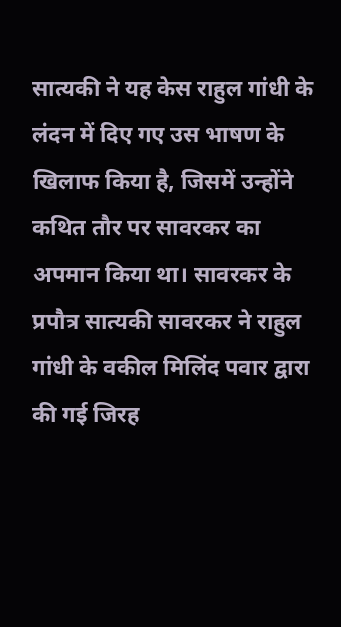सात्यकी ने यह केस राहुल गांधी के लंदन में दिए गए उस भाषण के खिलाफ किया है, जिसमें उन्होंने कथित तौर पर सावरकर का अपमान किया था। सावरकर के प्रपौत्र सात्यकी सावरकर ने राहुल गांधी के वकील मिलिंद पवार द्वारा की गई जिरह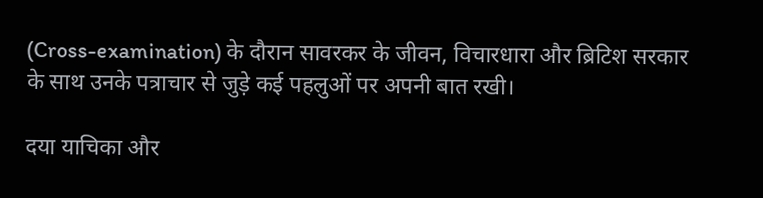(Cross-examination) के दौरान सावरकर के जीवन, विचारधारा और ब्रिटिश सरकार के साथ उनके पत्राचार से जुड़े कई पहलुओं पर अपनी बात रखी।

दया याचिका और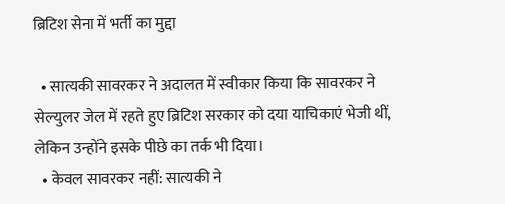ब्रिटिश सेना में भर्ती का मुद्दा

  • सात्यकी सावरकर ने अदालत में स्वीकार किया कि सावरकर ने सेल्युलर जेल में रहते हुए ब्रिटिश सरकार को दया याचिकाएं भेजी थीं, लेकिन उन्होंने इसके पीछे का तर्क भी दिया।
  • केवल सावरकर नहीं: सात्यकी ने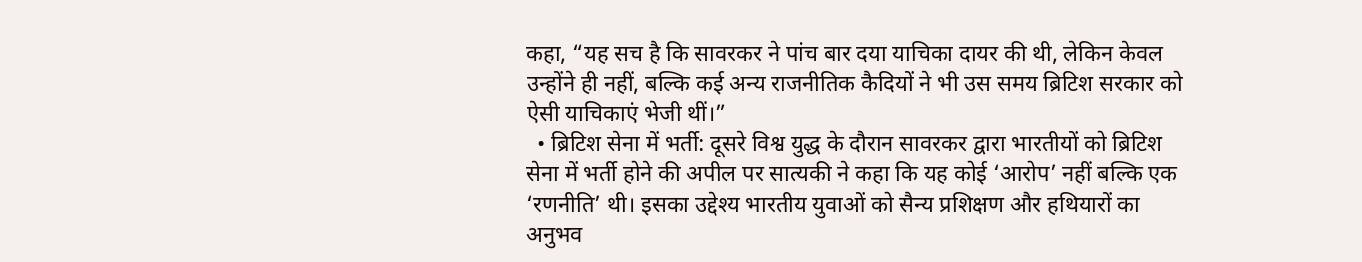कहा, “यह सच है कि सावरकर ने पांच बार दया याचिका दायर की थी, लेकिन केवल उन्होंने ही नहीं, बल्कि कई अन्य राजनीतिक कैदियों ने भी उस समय ब्रिटिश सरकार को ऐसी याचिकाएं भेजी थीं।”
  • ब्रिटिश सेना में भर्ती: दूसरे विश्व युद्ध के दौरान सावरकर द्वारा भारतीयों को ब्रिटिश सेना में भर्ती होने की अपील पर सात्यकी ने कहा कि यह कोई ‘आरोप’ नहीं बल्कि एक ‘रणनीति’ थी। इसका उद्देश्य भारतीय युवाओं को सैन्य प्रशिक्षण और हथियारों का अनुभव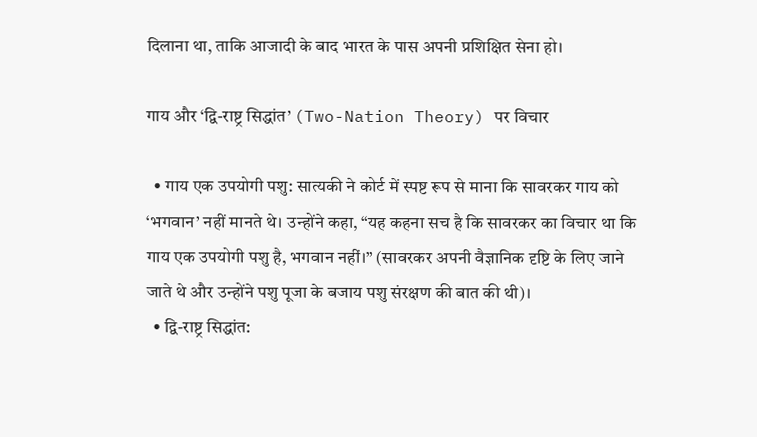दिलाना था, ताकि आजादी के बाद भारत के पास अपनी प्रशिक्षित सेना हो।

गाय और ‘द्वि-राष्ट्र सिद्धांत’ (Two-Nation Theory) पर विचार

  • गाय एक उपयोगी पशु: सात्यकी ने कोर्ट में स्पष्ट रूप से माना कि सावरकर गाय को ‘भगवान’ नहीं मानते थे। उन्होंने कहा, “यह कहना सच है कि सावरकर का विचार था कि गाय एक उपयोगी पशु है, भगवान नहीं।” (सावरकर अपनी वैज्ञानिक दृष्टि के लिए जाने जाते थे और उन्होंने पशु पूजा के बजाय पशु संरक्षण की बात की थी)।
  • द्वि-राष्ट्र सिद्धांत: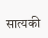सात्यकी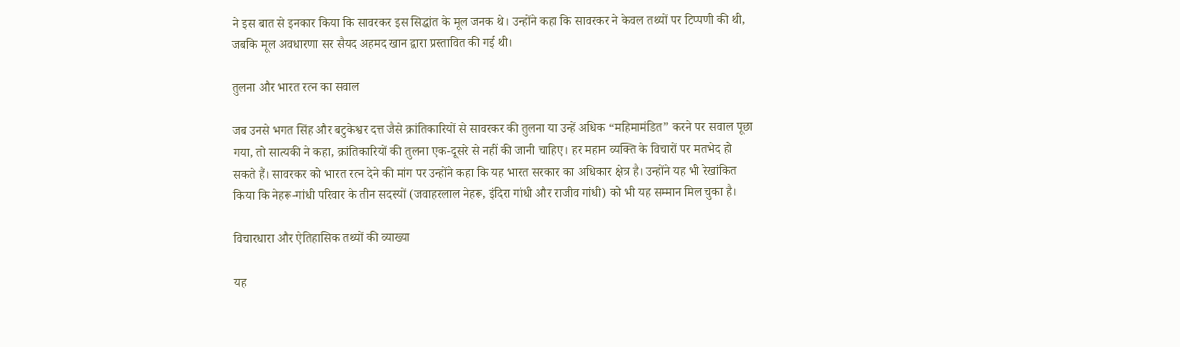ने इस बात से इनकार किया कि सावरकर इस सिद्धांत के मूल जनक थे। उन्होंने कहा कि सावरकर ने केवल तथ्यों पर टिप्पणी की थी, जबकि मूल अवधारणा सर सैयद अहमद खान द्वारा प्रस्तावित की गई थी।

तुलना और भारत रत्न का सवाल

जब उनसे भगत सिंह और बटुकेश्वर दत्त जैसे क्रांतिकारियों से सावरकर की तुलना या उन्हें अधिक “महिमामंडित” करने पर सवाल पूछा गया, तो सात्यकी ने कहा, क्रांतिकारियों की तुलना एक-दूसरे से नहीं की जानी चाहिए। हर महान व्यक्ति के विचारों पर मतभेद हो सकते हैं। सावरकर को भारत रत्न देने की मांग पर उन्होंने कहा कि यह भारत सरकार का अधिकार क्षेत्र है। उन्होंने यह भी रेखांकित किया कि नेहरू-गांधी परिवार के तीन सदस्यों (जवाहरलाल नेहरू, इंदिरा गांधी और राजीव गांधी) को भी यह सम्मान मिल चुका है।

विचारधारा और ऐतिहासिक तथ्यों की व्याख्या

यह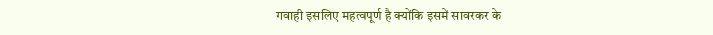गवाही इसलिए महत्वपूर्ण है क्योंकि इसमें सावरकर के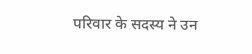परिवार के सदस्य ने उन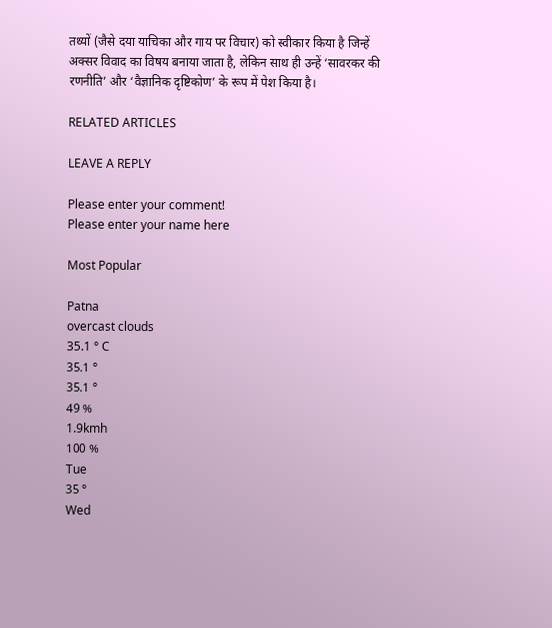तथ्यों (जैसे दया याचिका और गाय पर विचार) को स्वीकार किया है जिन्हें अक्सर विवाद का विषय बनाया जाता है, लेकिन साथ ही उन्हें ‘सावरकर की रणनीति’ और ‘वैज्ञानिक दृष्टिकोण’ के रूप में पेश किया है।

RELATED ARTICLES

LEAVE A REPLY

Please enter your comment!
Please enter your name here

Most Popular

Patna
overcast clouds
35.1 ° C
35.1 °
35.1 °
49 %
1.9kmh
100 %
Tue
35 °
Wed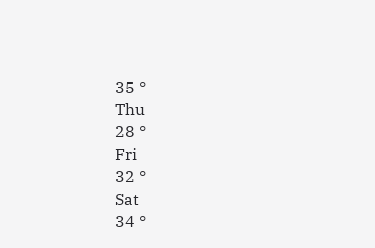35 °
Thu
28 °
Fri
32 °
Sat
34 °